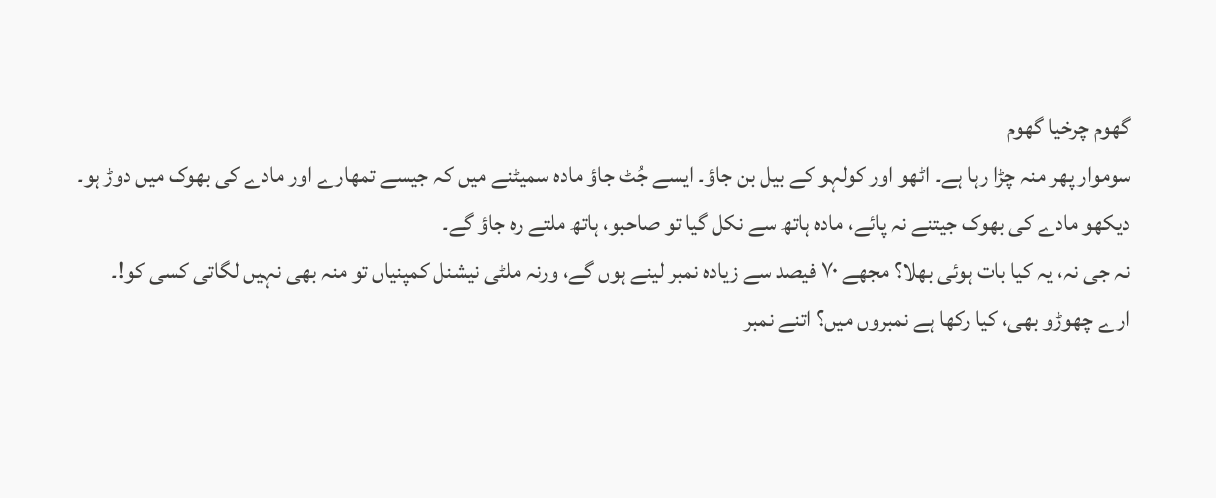گھوم چرخیا گھوم
سوموار پھر منہ چڑا رہا ہے۔ اٹھو اور کولہو کے بیل بن جاؤ۔ ایسے جُٹ جاؤ مادہ سمیٹنے میں کہ جیسے تمھارے اور مادے کی بھوک میں دوڑ ہو۔ دیکھو مادے کی بھوک جیتنے نہ پائے، مادہ ہاتھ سے نکل گیا تو صاحبو، ہاتھ ملتے رہ جاؤ گے۔
نہ جی نہ، یہ کیا بات ہوئی بھلا؟ مجھے ۷۰ فیصد سے زیادہ نمبر لینے ہوں گے، ورنہ ملٹی نیشنل کمپنیاں تو منہ بھی نہیں لگاتی کسی کو!۔
ارے چھوڑو بھی، کیا رکھا ہے نمبروں میں؟ اتنے نمبر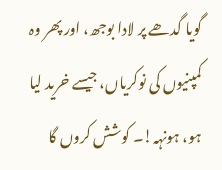گویا گدھے پر لادا بوجھ، اور پھر وہ کمپنیوں کی نوکریاں، جیسے خرید لیا ہو، ہونہہ!۔ کوشش کروں گا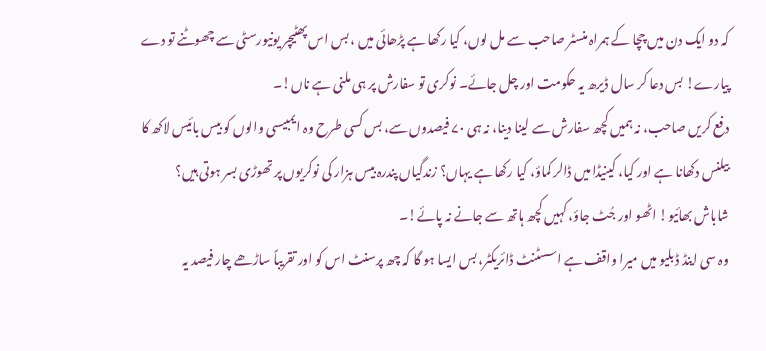کہ دو ایک دن میں چچا کے ہمراہ منسٹر صاحب سے مل لوں، کیا رکھا ہے پڑھائی میں ، بس اس پھٹیچر یونیورسٹی سے چھوٹنے تو دے پیارے! بس دعا کر سال ڈیرھ یہ حکومت اور چل جائے۔ نوکری تو سفارش پر ہی ملنی ہے ناں!۔
دفع کریں صاحب، نہ ہمیں کچھ سفارش سے لینا دینا، نہ ہی ۷۰ فیصدوں سے، بس کسی طرح وہ ایمبیسی والوں کو بیس بائیس لاکھ کا بیلنس دکھانا ہے اور کیا، کینیڈا میں ڈالر کماؤ، کیا رکھا ہے یہاں؟ زندگیاں پندرہ بیس ہزار کی نوکریوں پر تھوڑی بسر ہوتی ہیں؟
شاباش بھائیو! اٹھو اور جُٹ جاؤ، کہیں کچھ ہاتھ سے جانے نہ پائے!۔
وہ سی اینڈ ڈبلیو میں میرا واقف ہے اسسٹنٹ ڈائریکٹر، بس ایسا ہو گا کہ چھ پرسنٹ اس کو اور تقریباً ساڑھے چار فیصد یہ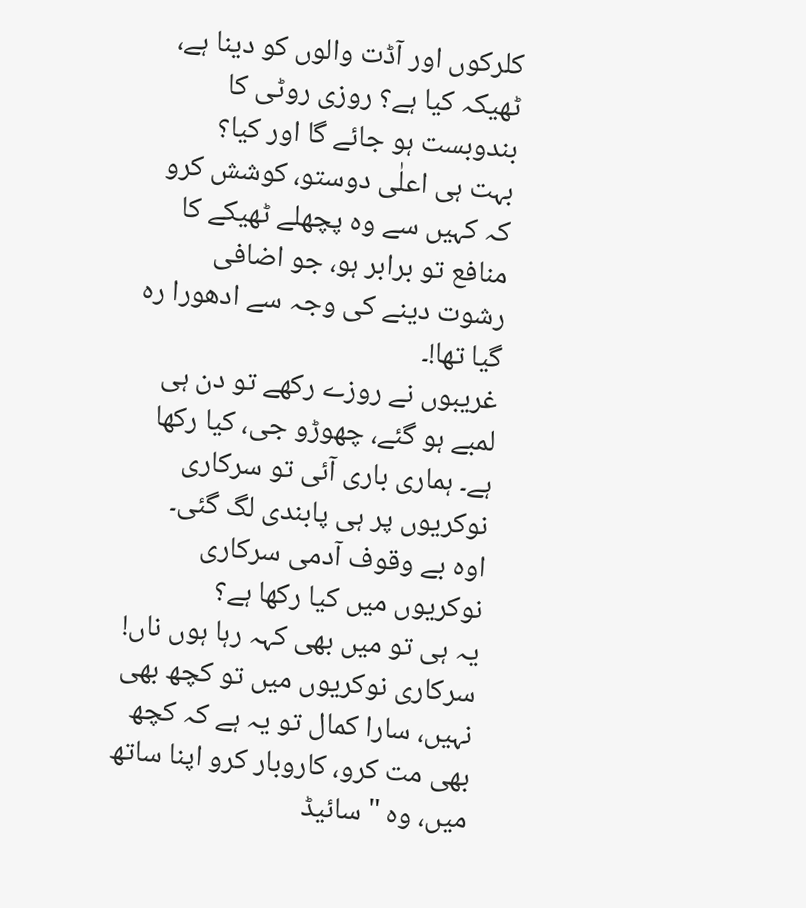کلرکوں اور آڈت والوں کو دینا ہے، ٹھیکہ کیا ہے؟ روزی روٹی کا بندوبست ہو جائے گا اور کیا؟
بہت ہی اعلٰی دوستو، کوشش کرو کہ کہیں سے وہ پچھلے ٹھیکے کا منافع تو برابر ہو، جو اضافی رشوت دینے کی وجہ سے ادھورا رہ گیا تھا!۔
غریبوں نے روزے رکھے تو دن ہی لمبے ہو گئے، چھوڑو جی، کیا رکھا ہے۔ ہماری باری آئی تو سرکاری نوکریوں پر ہی پابندی لگ گئی۔
اوہ بے وقوف آدمی سرکاری نوکریوں میں کیا رکھا ہے؟
یہ ہی تو میں بھی کہہ رہا ہوں ناں! سرکاری نوکریوں میں تو کچھ بھی نہیں، سارا کمال تو یہ ہے کہ کچھ بھی مت کرو، کاروبار کرو اپنا ساتھ میں، وہ "سائیڈ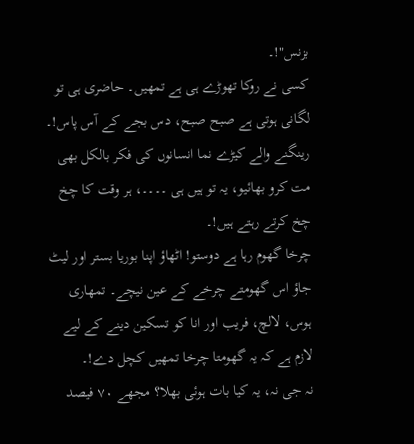بزنس"!۔
کسی نے روکا تھوڑے ہی ہے تمھیں۔ حاضری ہی تو لگانی ہوتی ہے صبح صبح، دس بجے کے آس پاس!۔
رینگنے والے کیڑے نما انسانوں کی فکر بالکل بھی مت کرو بھائیو، یہ تو ہیں ہی ۔۔۔۔، ہر وقت کا چخ چخ کرتے رہتے ہیں!۔
چرخا گھوم رہا ہے دوستو! اٹھاؤ اپنا بوریا بستر اور لیٹ جاؤ اس گھومتے چرخے کے عین نیچے۔ تمھاری ہوس، لالچ، فریب اور انا کو تسکین دینے کے لیے لازم ہے کہ یہ گھومتا چرخا تمھیں کچل دے!۔
نہ جی نہ، یہ کیا بات ہوئی بھلا؟ مجھے ۷۰ فیصد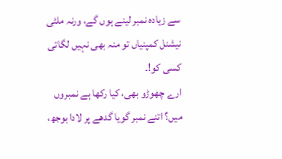سے زیادہ نمبر لینے ہوں گے، ورنہ ملٹی نیشنل کمپنیاں تو منہ بھی نہیں لگاتی کسی کو!۔
ارے چھوڑو بھی، کیا رکھا ہے نمبروں میں؟ اتنے نمبر گویا گدھے پر لادا بوجھ،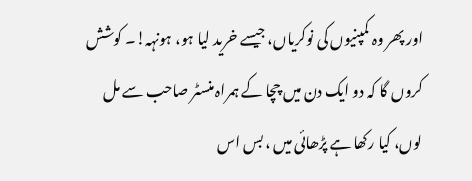اور پھر وہ کمپنیوں کی نوکریاں، جیسے خرید لیا ہو، ہونہہ!۔ کوشش کروں گا کہ دو ایک دن میں چچا کے ہمراہ منسٹر صاحب سے مل لوں، کیا رکھا ہے پڑھائی میں ، بس اس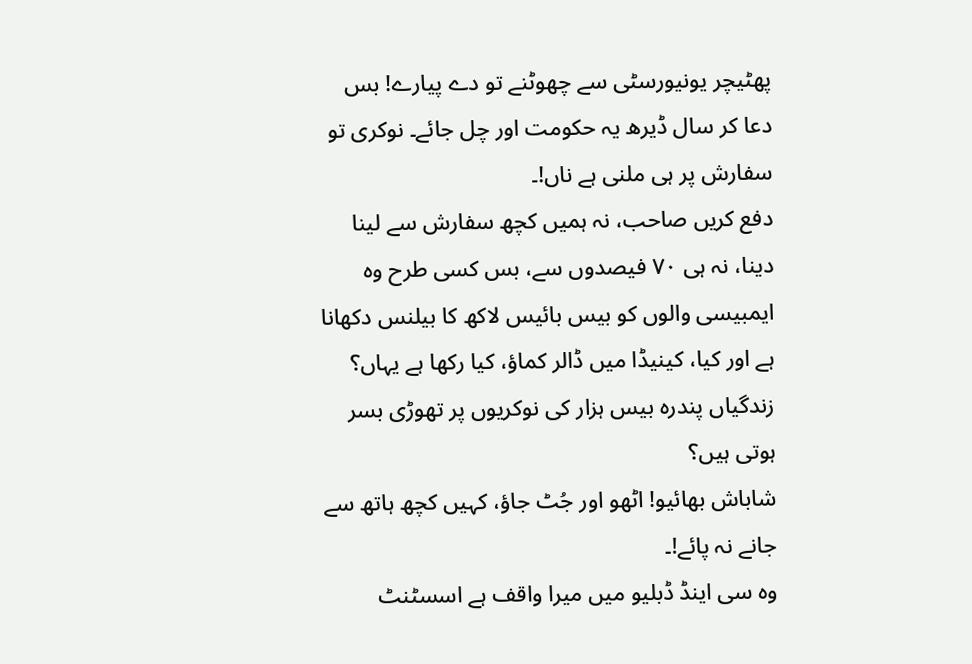پھٹیچر یونیورسٹی سے چھوٹنے تو دے پیارے! بس دعا کر سال ڈیرھ یہ حکومت اور چل جائے۔ نوکری تو سفارش پر ہی ملنی ہے ناں!۔
دفع کریں صاحب، نہ ہمیں کچھ سفارش سے لینا دینا، نہ ہی ۷۰ فیصدوں سے، بس کسی طرح وہ ایمبیسی والوں کو بیس بائیس لاکھ کا بیلنس دکھانا ہے اور کیا، کینیڈا میں ڈالر کماؤ، کیا رکھا ہے یہاں؟ زندگیاں پندرہ بیس ہزار کی نوکریوں پر تھوڑی بسر ہوتی ہیں؟
شاباش بھائیو! اٹھو اور جُٹ جاؤ، کہیں کچھ ہاتھ سے جانے نہ پائے!۔
وہ سی اینڈ ڈبلیو میں میرا واقف ہے اسسٹنٹ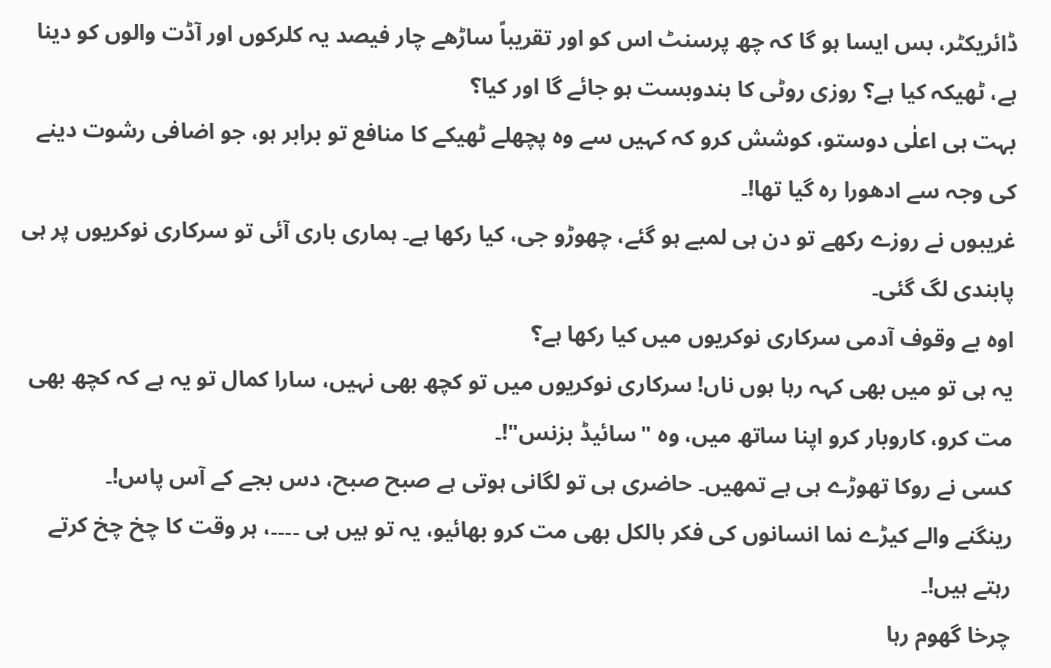ڈائریکٹر، بس ایسا ہو گا کہ چھ پرسنٹ اس کو اور تقریباً ساڑھے چار فیصد یہ کلرکوں اور آڈت والوں کو دینا ہے، ٹھیکہ کیا ہے؟ روزی روٹی کا بندوبست ہو جائے گا اور کیا؟
بہت ہی اعلٰی دوستو، کوشش کرو کہ کہیں سے وہ پچھلے ٹھیکے کا منافع تو برابر ہو، جو اضافی رشوت دینے کی وجہ سے ادھورا رہ گیا تھا!۔
غریبوں نے روزے رکھے تو دن ہی لمبے ہو گئے، چھوڑو جی، کیا رکھا ہے۔ ہماری باری آئی تو سرکاری نوکریوں پر ہی پابندی لگ گئی۔
اوہ بے وقوف آدمی سرکاری نوکریوں میں کیا رکھا ہے؟
یہ ہی تو میں بھی کہہ رہا ہوں ناں! سرکاری نوکریوں میں تو کچھ بھی نہیں، سارا کمال تو یہ ہے کہ کچھ بھی مت کرو، کاروبار کرو اپنا ساتھ میں، وہ "سائیڈ بزنس"!۔
کسی نے روکا تھوڑے ہی ہے تمھیں۔ حاضری ہی تو لگانی ہوتی ہے صبح صبح، دس بجے کے آس پاس!۔
رینگنے والے کیڑے نما انسانوں کی فکر بالکل بھی مت کرو بھائیو، یہ تو ہیں ہی ۔۔۔۔، ہر وقت کا چخ چخ کرتے رہتے ہیں!۔
چرخا گھوم رہا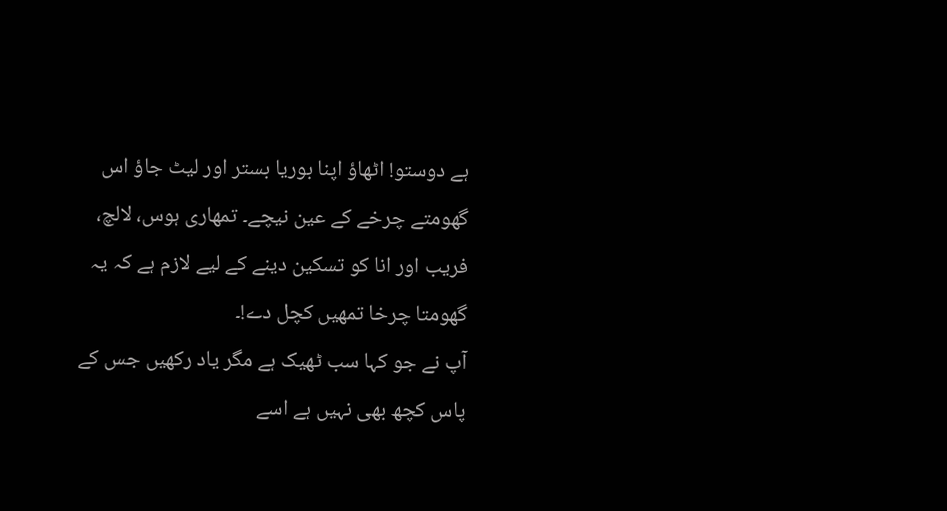ہے دوستو! اٹھاؤ اپنا بوریا بستر اور لیٹ جاؤ اس گھومتے چرخے کے عین نیچے۔ تمھاری ہوس، لالچ، فریب اور انا کو تسکین دینے کے لیے لازم ہے کہ یہ گھومتا چرخا تمھیں کچل دے!۔
آپ نے جو کہا سب ٹھیک ہے مگر یاد رکھیں جس کے پاس کچھ بھی نہیں ہے اسے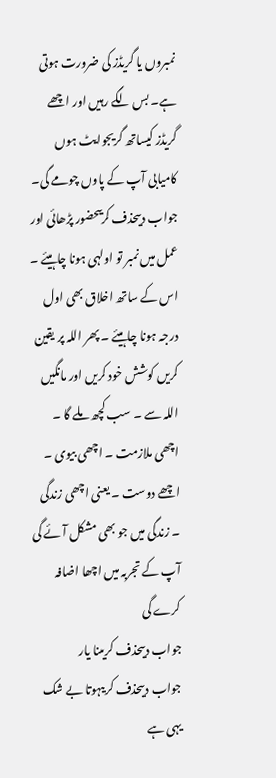نمبروں یا گریڈز کی ضرورت ہوتی ہے۔ بس لگے رہیں اور اچھے گریڈز کیساتھ گریجوایٹ ہوں کامیابی آپ کے پاوں چومے گی۔
جواب دیںحذف کریںحضور پڑھائی اور عمل میں نمبر تو اولہی ہونا چاہیئے ۔ اس کے ساتھ اخلاق بھی اول درجہ ہونا چاہیئے ۔ پھر اللہ پر یقین کریں کوشش خود کریں اور مانگیں اللہ سے ۔ سب کچھ ملے گا ۔ اچھی ملازمت ۔ اچھی بیوی ۔ اچھے دوست ۔ یعنی اچھی زندگی ۔ زندگی میں جو بھی مشکل آئے گی آپ کے تجربہ میں اچھا اضافہ کرے گی
جواب دیںحذف کریںنا یار
جواب دیںحذف کریںہوتا بے شک یہی ہے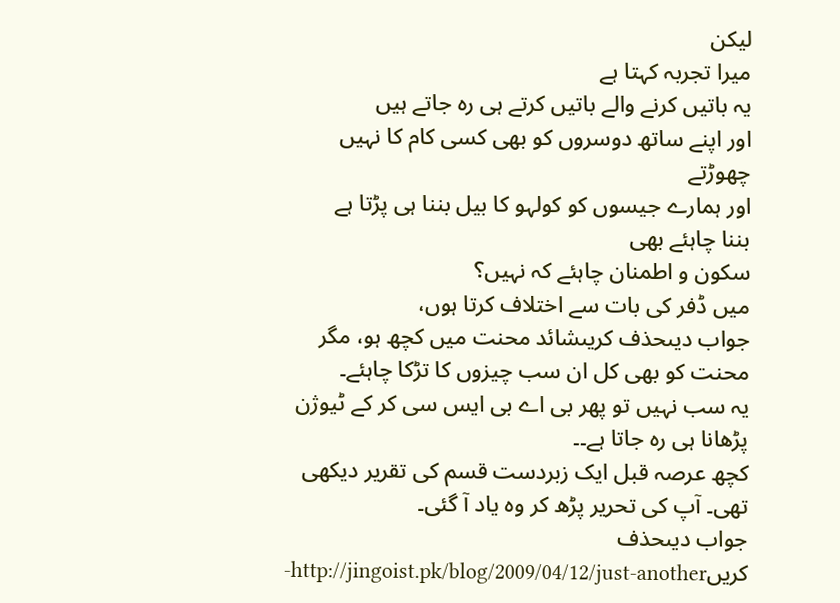لیکن
میرا تجربہ کہتا ہے
یہ باتیں کرنے والے باتیں کرتے ہی رہ جاتے ہیں
اور اپنے ساتھ دوسروں کو بھی کسی کام کا نہیں چھوڑتے
اور ہمارے جیسوں کو کولہو کا بیل بننا ہی پڑتا ہے
بننا چاہئے بھی
سکون و اطمنان چاہئے کہ نہیں؟
میں ڈفر کی بات سے اختلاف کرتا ہوں،
جواب دیںحذف کریںشائد محنت میں کچھ ہو، مگر محنت کو بھی کل ان سب چیزوں کا تڑکا چاہئے۔
یہ سب نہیں تو پھر بی اے بی ایس سی کر کے ٹیوژن پڑھانا ہی رہ جاتا ہے۔۔
کچھ عرصہ قبل ایک زبردست قسم کی تقریر دیکھی تھی۔ آپ کی تحریر پڑھ کر وہ یاد آ گئی۔
جواب دیںحذف کریںhttp://jingoist.pk/blog/2009/04/12/just-another-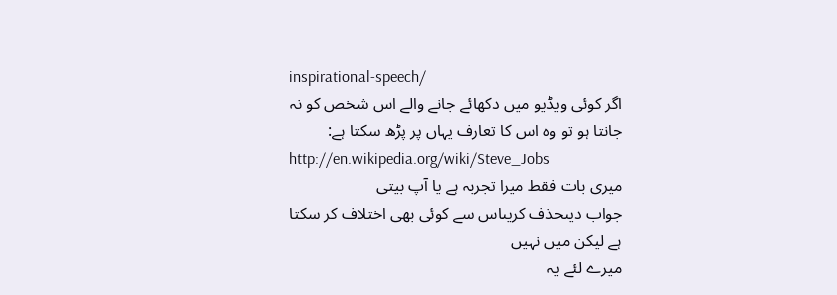inspirational-speech/
اگر کوئی ویڈیو میں دکھائے جانے والے اس شخص کو نہ جانتا ہو تو وہ اس کا تعارف یہاں پر پڑھ سکتا ہے:
http://en.wikipedia.org/wiki/Steve_Jobs
میری بات فقط میرا تجربہ ہے یا آپ بیتی
جواب دیںحذف کریںاس سے کوئی بھی اختلاف کر سکتا ہے لیکن میں نہیں
میرے لئے یہ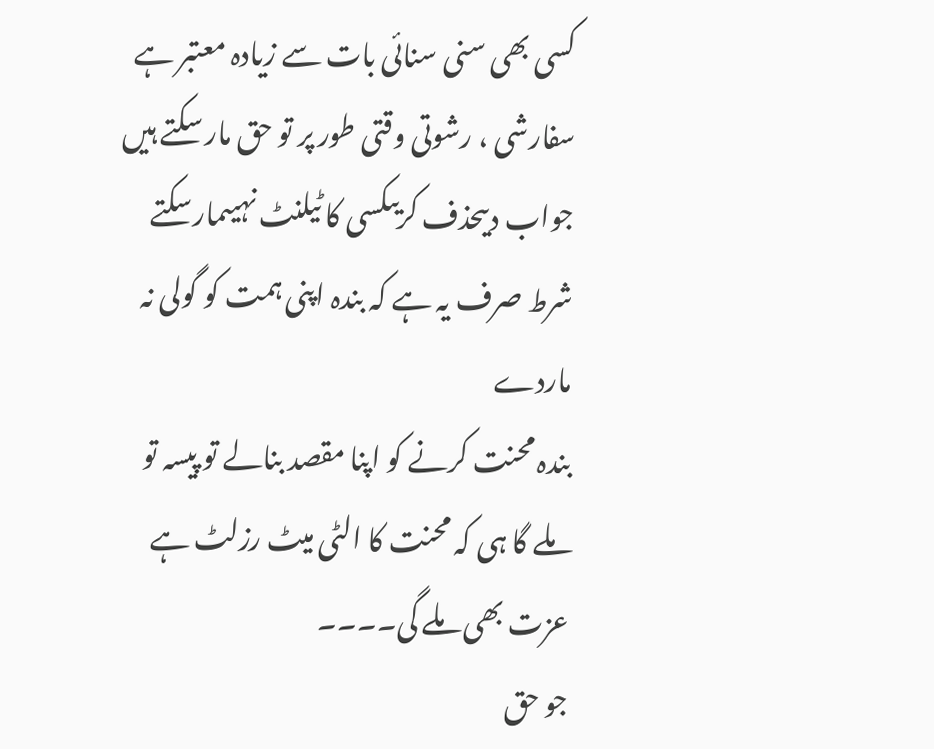کسی بھی سنی سنائی بات سے زیادہ معتبر ہے
سفارشی ، رشوتی وقتی طور پر تو حق مار سکتے ہیں
جواب دیںحذف کریںکسی کا ٹیلنٹ نہیںمارسکتے
شرط صرف یہ ہے کہ بندہ اپنی ہمت کو گولی نہ ماردے
بندہ محنت کرنے کو اپنا مقصد بنالے تو پیسہ تو ملے گا ہی کہ محنت کا الٹی میٹ رزلٹ ہے
عزت بھی ملے گی۔۔۔۔
جو حق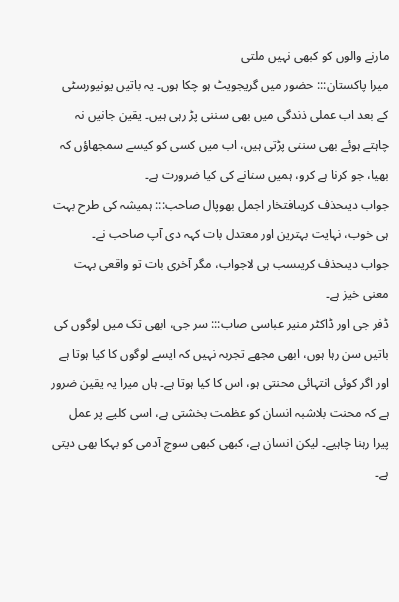مارنے والوں کو کبھی نہیں ملتی
میرا پاکستان::: حضور میں گریجویٹ ہو چکا ہوں۔ یہ باتیں یونیورسٹی کے بعد اب عملی ذندگی میں بھی سننی پڑ رہی ہیں۔ یقین جانیں نہ چاہتے ہوئے بھی سننی پڑتی ہیں، اب میں کسی کو کیسے سمجھاؤں کہ بھیا، جو کرنا ہے کرو، ہمیں سنانے کی کیا ضرورت ہے۔
جواب دیںحذف کریںافتخار اجمل بھوپال صاحب::: ہمیشہ کی طرح بہت ہی خوب، نہایت بہترین اور معتدل بات کہہ دی آپ صاحب نے۔
جواب دیںحذف کریںسب ہی لاجواب، مگر آخری بات تو واقعی بہت معنی خیز ہے۔
ڈفر جی اور ڈاکٹر منیر عباسی صاب::: سر جی، ابھی تک میں لوگوں کی باتیں سن رہا ہوں، ابھی مجھے تجربہ نہیں کہ ایسے لوگوں کا کیا ہوتا ہے اور اگر کوئی انتہائی محنتی ہو، اس کا کیا ہوتا ہے۔ ہاں میرا یہ یقین ضرور ہے کہ محنت بلاشبہ انسان کو عظمت بخشتی ہے، اسی کلیے پر عمل پیرا رہنا چاہیے۔ لیکن انسان ہے، کبھی کبھی سوچ آدمی کو بہکا بھی دیتی ہے۔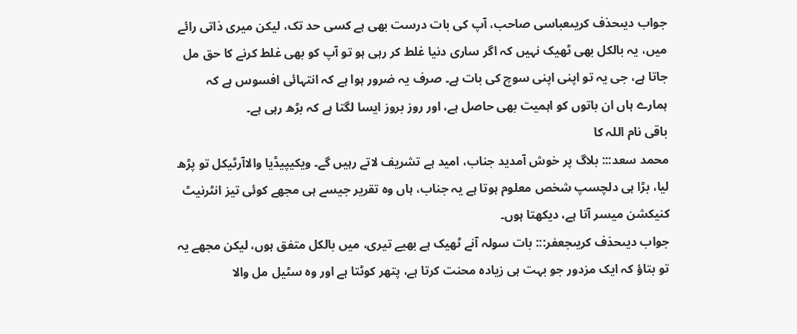جواب دیںحذف کریںعباسی صاحب، آپ کی بات درست بھی ہے کسی حد تک، لیکن میری ذاتی رائے میں، یہ بالکل بھی ٹھیک نہیں کہ اگر ساری دنیا غلط کر رہی ہو تو آپ کو بھی غلط کرنے کا حق مل جاتا ہے، جی یہ تو اپنی اپنی سوچ کی بات ہے۔ صرف یہ ضرور ہوا ہے کہ انتہائی افسوس ہے کہ ہمارے ہاں ان باتوں کو اہمیت بھی حاصل ہے، اور روز بروز ایسا لگتا ہے کہ بڑھ رہی ہے۔
باقی نام اللہ کا
محمد سعد::: بلاگ پر خوش آمدید جناب، امید ہے تشریف لاتے رہیں گے۔ ویکیپیڈیا والاآرٹیکل تو پڑھ لیا، بڑا ہی دلچسپ شخص معلوم ہوتا ہے یہ جناب، ہاں وہ تقریر جیسے ہی مجھے کوئی تیز انٹرنیٹ کنیکشن میسر آتا ہے، دیکھتا ہوں۔
جواب دیںحذف کریںجعفر::: بات سولہ آنے ٹھیک ہے بھیے تیری، میں بالکل متفق ہوں، لیکن مجھے یہ تو بتاؤ کہ ایک مزدور جو بہت ہی زیادہ محنت کرتا ہے، پتھر کوٹتا ہے اور وہ سٹیل مل والا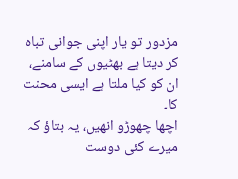مزدور تو یار اپنی جوانی تباہ کر دیتا ہے بھٹیوں کے سامنے، ان کو کیا ملتا ہے ایسی محنت کا۔
اچھا چھوڑو انھیں، یہ بتاؤ کہ میرے کئی دوست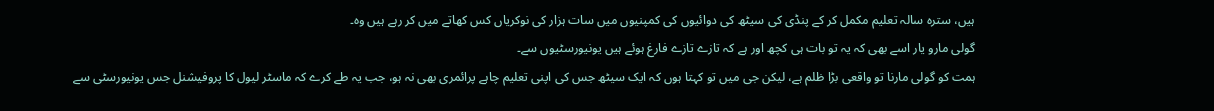ہیں، سترہ سالہ تعلیم مکمل کر کے پنڈی کی سیٹھ کی دوائیوں کی کمپنیوں میں سات ہزار کی نوکریاں کس کھاتے میں کر رہے ہیں وہ۔
گولی مارو یار اسے بھی کہ یہ تو بات ہی کچھ اور ہے کہ تازے تازے فارغ ہوئے ہیں یونیورسٹیوں سے۔
ہمت کو گولی مارنا تو واقعی بڑا ظلم ہے، لیکن جی میں تو کہتا ہوں کہ ایک سیٹھ جس کی اپنی تعلیم چاہے پرائمری بھی نہ ہو، جب یہ طے کرے کہ ماسٹر لیول کا پروفیشنل جس یونیورسٹی سے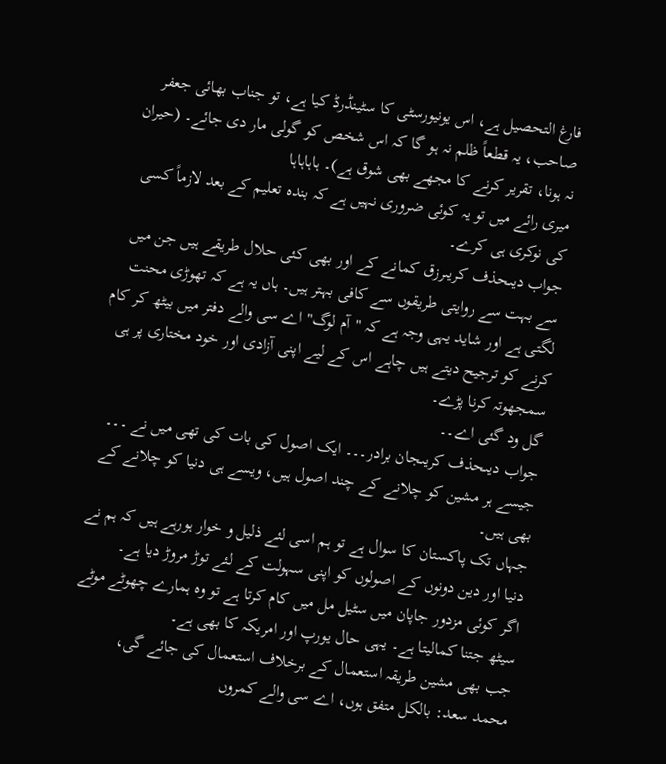فارغ التحصیل ہے، اس یونیورسٹی کا سٹینڈرڈ کیا ہے، تو جناب بھائی جعفر صاحب، یہ قطعاً ظلم نہ ہو گا کہ اس شخص کو گولی مار دی جائے۔ (حیران نہ ہونا، تقریر کرنے کا مجھے بھی شوق ہے)۔ ہاہاہاہا
میری رائے میں تو یہ کوئی ضروری نہیں ہے کہ بندہ تعلیم کے بعد لازماً کسی کی نوکری ہی کرے۔
جواب دیںحذف کریںرزق کمانے کے اور بھی کئی حلال طریقے ہیں جن میں سے بہت سے روایتی طریقوں سے کافی بہتر ہیں۔ ہاں یہ ہے کہ تھوڑی محنت لگتی ہے اور شاید یہی وجہ ہے کہ "آم لوگ" اے سی والے دفتر میں بیٹھ کر کام کرنے کو ترجیح دیتے ہیں چاہے اس کے لیے اپنی آزادی اور خود مختاری پر ہی سمجھوتہ کرنا پڑے۔
گل ود گئی اے۔۔
جواب دیںحذف کریںجان برادر۔۔۔ ایک اصول کی بات کی تھی میں نے ۔۔۔ جیسے ہر مشین کو چلانے کے چند اصول ہیں، ویسے ہی دنیا کو چلانے کے بھی ہیں۔
جہاں تک پاکستان کا سوال ہے تو ہم اسی لئے ذلیل و خوار ہورہے ہیں کہ ہم نے دنیا اور دین دونوں کے اصولوں کو اپنی سہولت کے لئے توڑ مروڑ دیا ہے۔
اگر کوئی مزدور جاپان میں سٹیل مل میں کام کرتا ہے تو وہ ہمارے چھوٹے موٹے سیٹھ جتنا کمالیتا ہے۔ یہی حال یورپ اور امریکہ کا بھی ہے۔
جب بھی مشین طریقہ استعمال کے برخلاف استعمال کی جائے گی،
محمد سعد: بالکل متفق ہوں، اے سی والے کمروں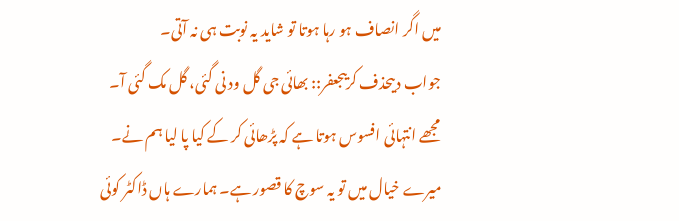میں اگر انصاف ہو رہا ہوتا تو شاید یہ نوبت ہی نہ آتی۔
جواب دیںحذف کریںجعفر:: بھائی جی گل ود نی گئی، گل مک گئی آ۔
مجھے انتہائی افسوس ہوتا ہے کہ پڑھائی کر کے کیا پا لیا ہم نے۔ میرے خیال میں تو یہ سوچ کا قصور ہے۔ ہمارے ہاں ڈاکٹر کوئی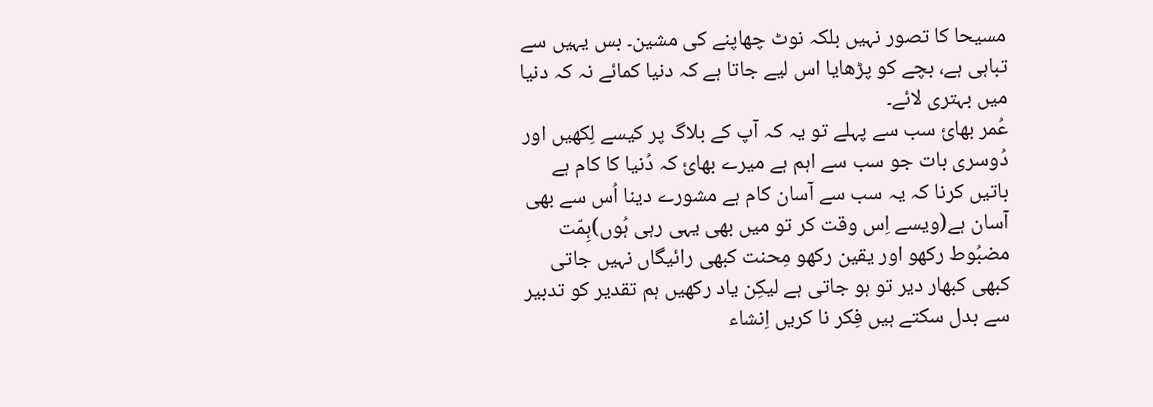مسیحا کا تصور نہیں بلکہ نوٹ چھاپنے کی مشین۔ بس یہیں سے تباہی ہے، بچے کو پڑھایا اس لیے جاتا ہے کہ دنیا کمائے نہ کہ دنیا میں بہتری لائے۔
عُمر بھائ سب سے پہلے تو يہ کہ آپ کے بلاگ پر کيسے لِکھيں اور دُوسری بات جو سب سے اہم ہے ميرے بھائ کہ دُنيا کا کام ہے باتيں کرنا کہ يہ سب سے آسان کام ہے مشورے دينا اُس سے بھی آسان ہے(ويسے اِس وقت کر تو ميں بھی يہی رہی ہُوں)ہِمّت مضبُوط رکھو اور يقين رکھو مِحنت کبھی رائيگاں نہيں جاتی کبھی کبھار دير تو ہو جاتی ہے ليکِن ياد رکھيں ہم تقدير کو تدبير سے بدل سکتے ہيں فِکر نا کريں اِنشاء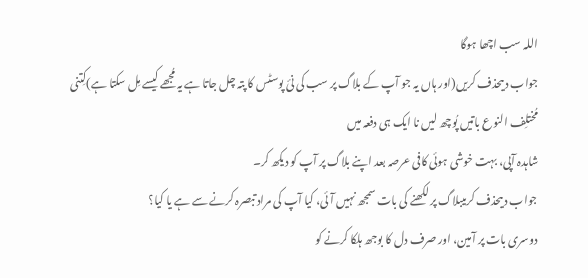اللہ سب اچھا ہوگا
جواب دیںحذف کریں(اور ہاں يہ جو آپ کے بلاگ پر سب کی نئ پوسٹس کا پتہ چل جاتا ہے يہ مُجھے کيسے مِل سکتا ہے)کِتنی مُختلِف النوع باتيں پُوچھ ليں نا ايک ہی دفعہ ميں
شاہدہ آپی، بہت خوشی ہوئی کافی عرصہ بعد اپنے بلاگ پر آپ کو دیکھ کر۔
جواب دیںحذف کریںبلاگ پر لکھنے کی بات سمجھ نہیں آئی، کیا آپ کی مراد تبصرہ کرنے سے ہے یا کیا؟
دوسری بات پر آمین، اور صرف دل کا بوجھ ہلکا کرنے کو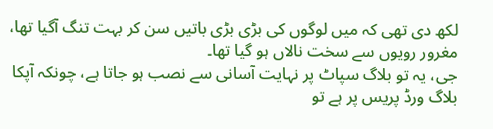لکھ دی تھی کہ میں لوگوں کی بڑی بڑی باتیں سن کر بہت تنگ آگیا تھا، مغرور رویوں سے سخت نالاں ہو گیا تھا۔
جی، یہ تو بلاگ سپاٹ پر نہایت آسانی سے نصب ہو جاتا ہے، چونکہ آپکا بلاگ ورڈ پریس پر ہے تو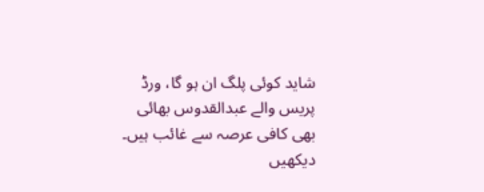شاید کوئی پلگ ان ہو گا، ورڈ پریس والے عبدالقدوس بھائی بھی کافی عرصہ سے غائب ہیں۔ دیکھیں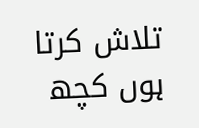تلاش کرتا ہوں کچھ